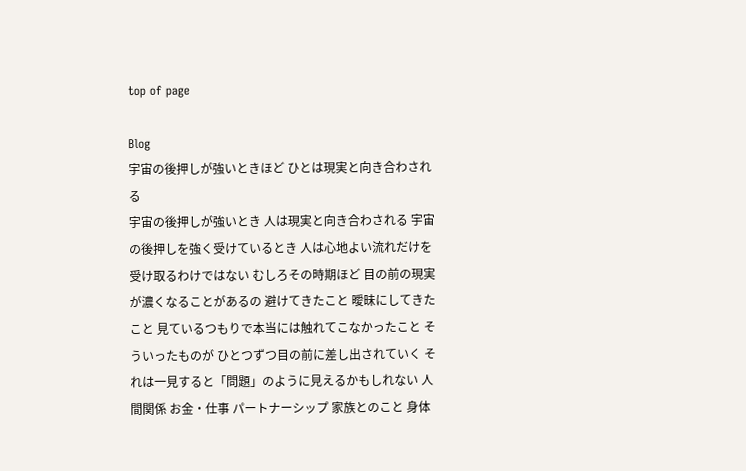top of page

Blog
宇宙の後押しが強いときほど ひとは現実と向き合わされる
宇宙の後押しが強いとき 人は現実と向き合わされる 宇宙の後押しを強く受けているとき 人は心地よい流れだけを受け取るわけではない むしろその時期ほど 目の前の現実が濃くなることがあるの 避けてきたこと 曖昧にしてきたこと 見ているつもりで本当には触れてこなかったこと そういったものが ひとつずつ目の前に差し出されていく それは一見すると「問題」のように見えるかもしれない 人間関係 お金・仕事 パートナーシップ 家族とのこと 身体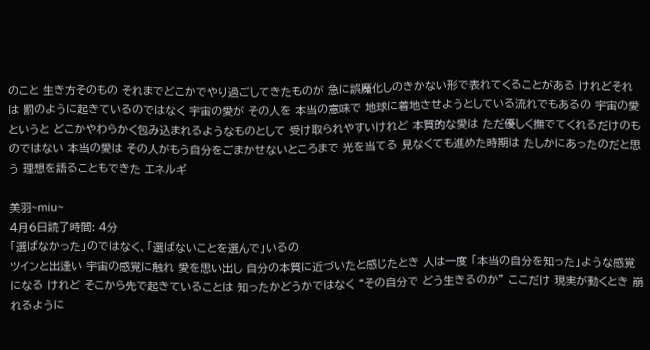のこと 生き方そのもの それまでどこかでやり過ごしてきたものが 急に誤魔化しのきかない形で表れてくることがある けれどそれは 罰のように起きているのではなく 宇宙の愛が その人を 本当の意味で 地球に着地させようとしている流れでもあるの 宇宙の愛というと どこかやわらかく包み込まれるようなものとして 受け取られやすいけれど 本質的な愛は ただ優しく撫でてくれるだけのものではない 本当の愛は その人がもう自分をごまかせないところまで 光を当てる 見なくても進めた時期は たしかにあったのだと思う 理想を語ることもできた エネルギ

美羽~miu~
4月6日読了時間: 4分
「選ばなかった」のではなく、「選ばないことを選んで」いるの
ツインと出逢い 宇宙の感覚に触れ 愛を思い出し 自分の本質に近づいたと感じたとき 人は一度 「本当の自分を知った」ような感覚になる けれど そこから先で起きていることは 知ったかどうかではなく “その自分で どう生きるのか” ここだけ 現実が動くとき 崩れるように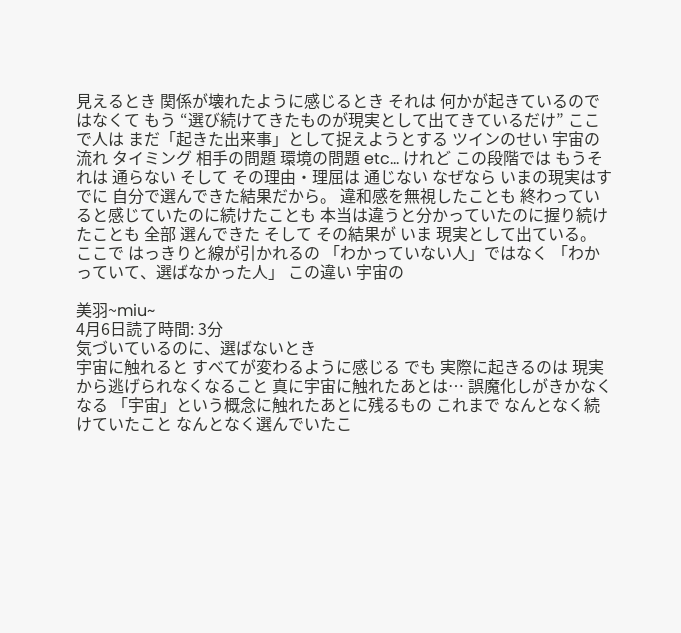見えるとき 関係が壊れたように感じるとき それは 何かが起きているのではなくて もう “選び続けてきたものが現実として出てきているだけ” ここで人は まだ「起きた出来事」として捉えようとする ツインのせい 宇宙の流れ タイミング 相手の問題 環境の問題 etc… けれど この段階では もうそれは 通らない そして その理由・理屈は 通じない なぜなら いまの現実はすでに 自分で選んできた結果だから。 違和感を無視したことも 終わっていると感じていたのに続けたことも 本当は違うと分かっていたのに握り続けたことも 全部 選んできた そして その結果が いま 現実として出ている。 ここで はっきりと線が引かれるの 「わかっていない人」ではなく 「わかっていて、選ばなかった人」 この違い 宇宙の

美羽~miu~
4月6日読了時間: 3分
気づいているのに、選ばないとき
宇宙に触れると すべてが変わるように感じる でも 実際に起きるのは 現実から逃げられなくなること 真に宇宙に触れたあとは… 誤魔化しがきかなくなる 「宇宙」という概念に触れたあとに残るもの これまで なんとなく続けていたこと なんとなく選んでいたこ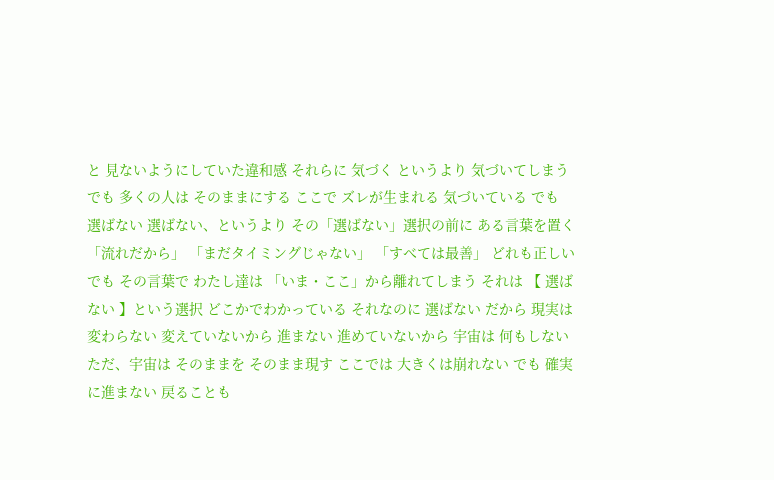と 見ないようにしていた違和感 それらに 気づく というより 気づいてしまう でも 多くの人は そのままにする ここで ズレが生まれる 気づいている でも 選ばない 選ばない、というより その「選ばない」選択の前に ある言葉を置く 「流れだから」 「まだタイミングじゃない」 「すべては最善」 どれも正しい でも その言葉で わたし達は 「いま・ここ」から離れてしまう それは 【 選ばない 】という選択 どこかでわかっている それなのに 選ばない だから 現実は変わらない 変えていないから 進まない 進めていないから 宇宙は 何もしない ただ、宇宙は そのままを そのまま現す ここでは 大きくは崩れない でも 確実に進まない 戻ることも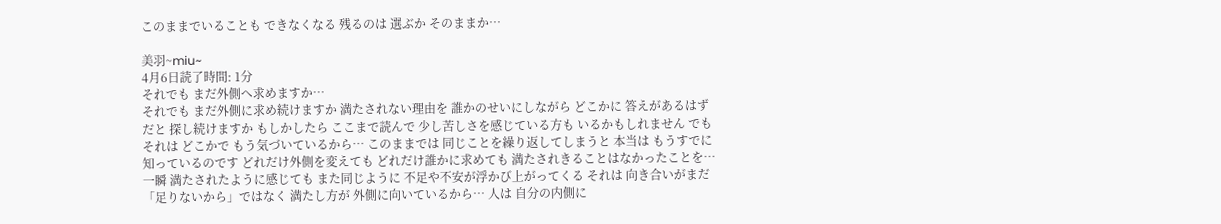このままでいることも できなくなる 残るのは 選ぶか そのままか…

美羽~miu~
4月6日読了時間: 1分
それでも まだ外側へ求めますか…
それでも まだ外側に求め続けますか 満たされない理由を 誰かのせいにしながら どこかに 答えがあるはずだと 探し続けますか もしかしたら ここまで読んで 少し苦しさを感じている方も いるかもしれません でもそれは どこかで もう気づいているから… このままでは 同じことを繰り返してしまうと 本当は もうすでに知っているのです どれだけ外側を変えても どれだけ誰かに求めても 満たされきることはなかったことを… 一瞬 満たされたように感じても また同じように 不足や不安が浮かび上がってくる それは 向き合いがまだ「足りないから」ではなく 満たし方が 外側に向いているから… 人は 自分の内側に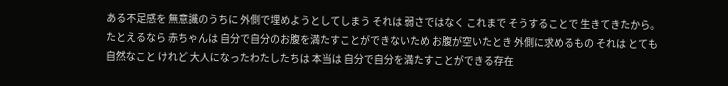ある不足感を 無意識のうちに 外側で埋めようとしてしまう それは 弱さではなく これまで そうすることで 生きてきたから。 たとえるなら 赤ちゃんは 自分で自分のお腹を満たすことができないため お腹が空いたとき 外側に求めるもの それは とても自然なこと けれど 大人になったわたしたちは 本当は 自分で自分を満たすことができる存在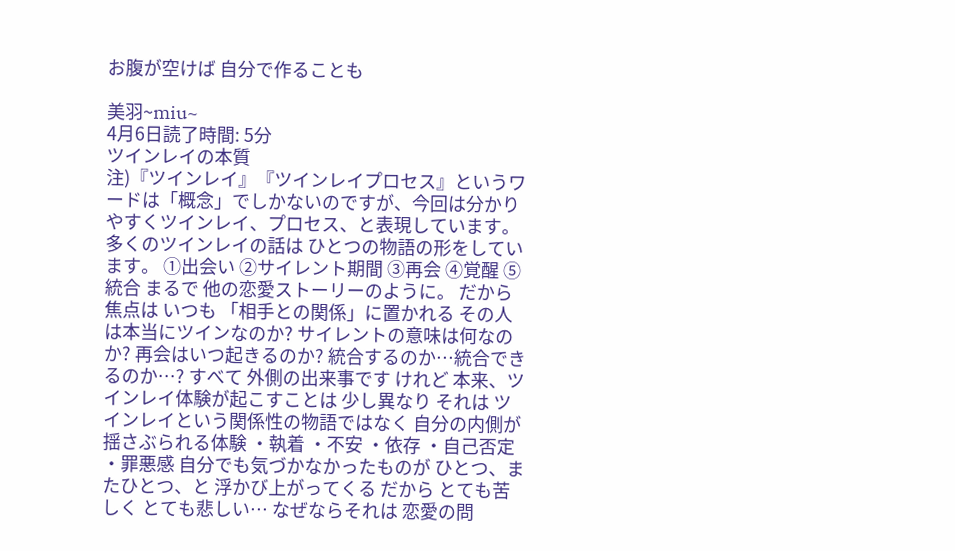お腹が空けば 自分で作ることも

美羽~miu~
4月6日読了時間: 5分
ツインレイの本質
注)『ツインレイ』『ツインレイプロセス』というワードは「概念」でしかないのですが、今回は分かりやすくツインレイ、プロセス、と表現しています。 多くのツインレイの話は ひとつの物語の形をしています。 ➀出会い ②サイレント期間 ③再会 ④覚醒 ⑤統合 まるで 他の恋愛ストーリーのように。 だから焦点は いつも 「相手との関係」に置かれる その人は本当にツインなのか? サイレントの意味は何なのか? 再会はいつ起きるのか? 統合するのか…統合できるのか…? すべて 外側の出来事です けれど 本来、ツインレイ体験が起こすことは 少し異なり それは ツインレイという関係性の物語ではなく 自分の内側が 揺さぶられる体験 ・執着 ・不安 ・依存 ・自己否定 ・罪悪感 自分でも気づかなかったものが ひとつ、またひとつ、と 浮かび上がってくる だから とても苦しく とても悲しい… なぜならそれは 恋愛の問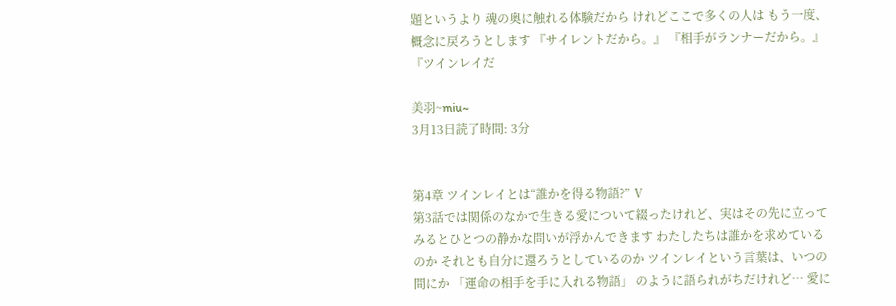題というより 魂の奥に触れる体験だから けれどここで多くの人は もう一度、概念に戻ろうとします 『サイレントだから。』 『相手がランナーだから。』 『ツインレイだ

美羽~miu~
3月13日読了時間: 3分


第4章 ツインレイとは“誰かを得る物語?” Ⅴ
第3話では関係のなかで生きる愛について綴ったけれど、実はその先に立ってみるとひとつの静かな問いが浮かんできます わたしたちは誰かを求めているのか それとも自分に還ろうとしているのか ツインレイという言葉は、いつの間にか 「運命の相手を手に入れる物語」 のように語られがちだけれど… 愛に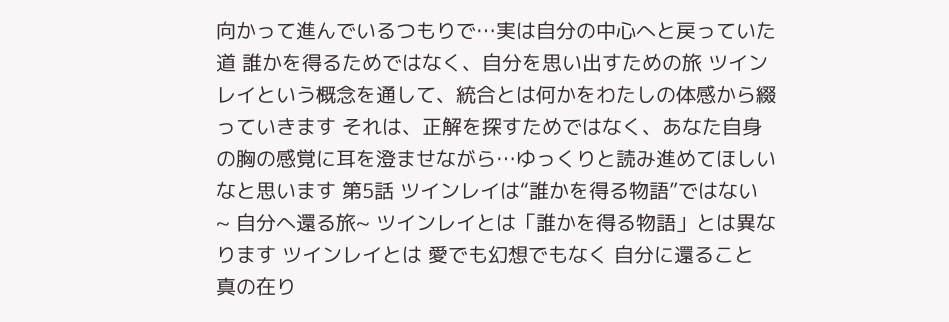向かって進んでいるつもりで…実は自分の中心へと戻っていた道 誰かを得るためではなく、自分を思い出すための旅 ツインレイという概念を通して、統合とは何かをわたしの体感から綴っていきます それは、正解を探すためではなく、あなた自身の胸の感覚に耳を澄ませながら…ゆっくりと読み進めてほしいなと思います 第5話 ツインレイは“誰かを得る物語”ではない ~ 自分へ還る旅~ ツインレイとは「誰かを得る物語」とは異なります ツインレイとは 愛でも幻想でもなく 自分に還ること 真の在り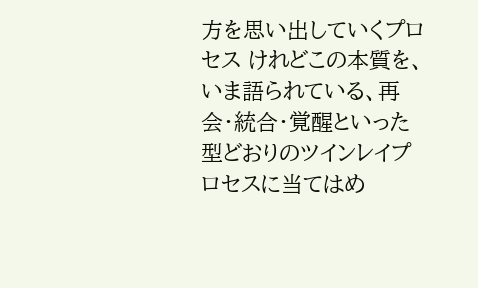方を思い出していくプロセス けれどこの本質を、いま語られている、再会・統合・覚醒といった型どおりのツインレイプロセスに当てはめ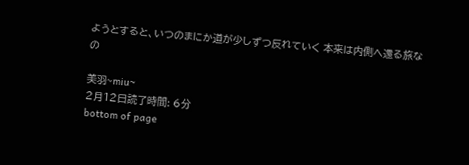ようとすると、いつのまにか道が少しずつ反れていく 本来は内側へ還る旅なの

美羽~miu~
2月12日読了時間: 6分
bottom of page